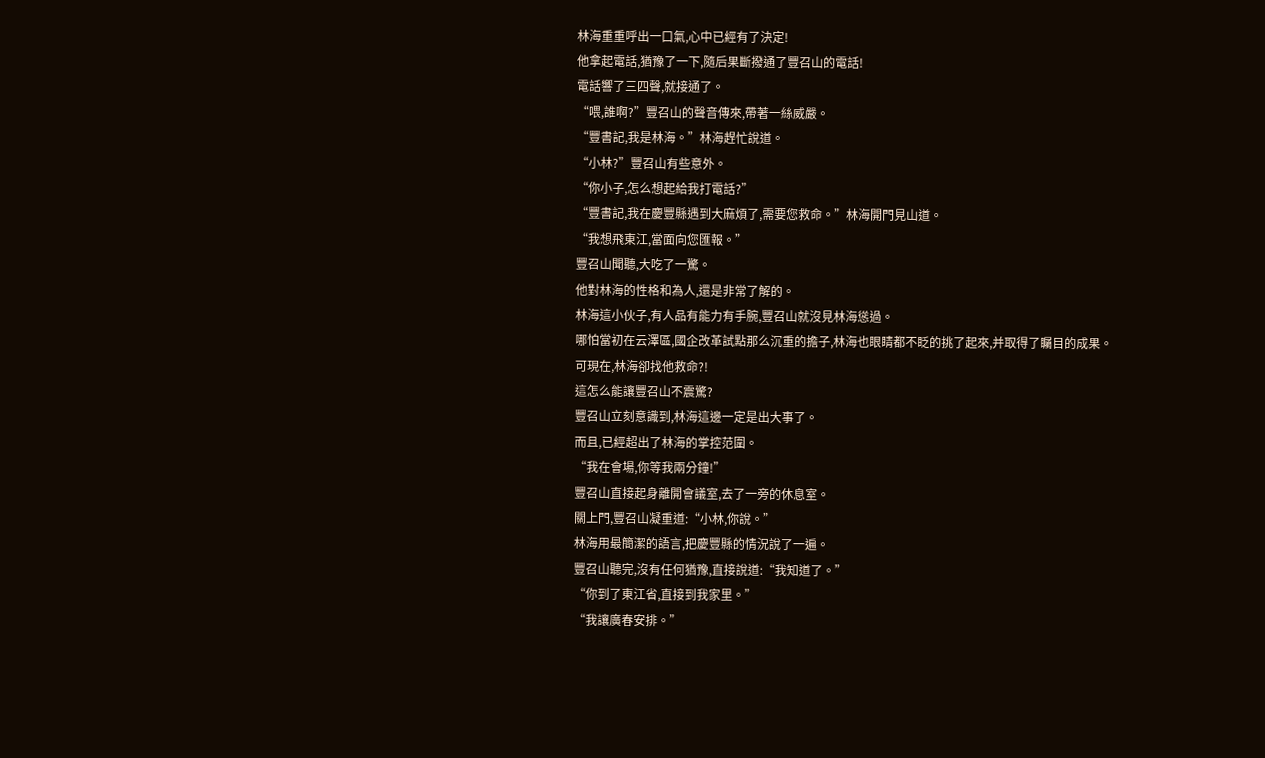林海重重呼出一口氣,心中已經有了決定!
他拿起電話,猶豫了一下,隨后果斷撥通了豐召山的電話!
電話響了三四聲,就接通了。
“喂,誰啊?”豐召山的聲音傳來,帶著一絲威嚴。
“豐書記,我是林海。”林海趕忙說道。
“小林?”豐召山有些意外。
“你小子,怎么想起給我打電話?”
“豐書記,我在慶豐縣遇到大麻煩了,需要您救命。”林海開門見山道。
“我想飛東江,當面向您匯報。”
豐召山聞聽,大吃了一驚。
他對林海的性格和為人,還是非常了解的。
林海這小伙子,有人品有能力有手腕,豐召山就沒見林海慫過。
哪怕當初在云澤區,國企改革試點那么沉重的擔子,林海也眼睛都不眨的挑了起來,并取得了矚目的成果。
可現在,林海卻找他救命?!
這怎么能讓豐召山不震驚?
豐召山立刻意識到,林海這邊一定是出大事了。
而且,已經超出了林海的掌控范圍。
“我在會場,你等我兩分鐘!”
豐召山直接起身離開會議室,去了一旁的休息室。
關上門,豐召山凝重道:“小林,你說。”
林海用最簡潔的語言,把慶豐縣的情況說了一遍。
豐召山聽完,沒有任何猶豫,直接說道:“我知道了。”
“你到了東江省,直接到我家里。”
“我讓廣春安排。”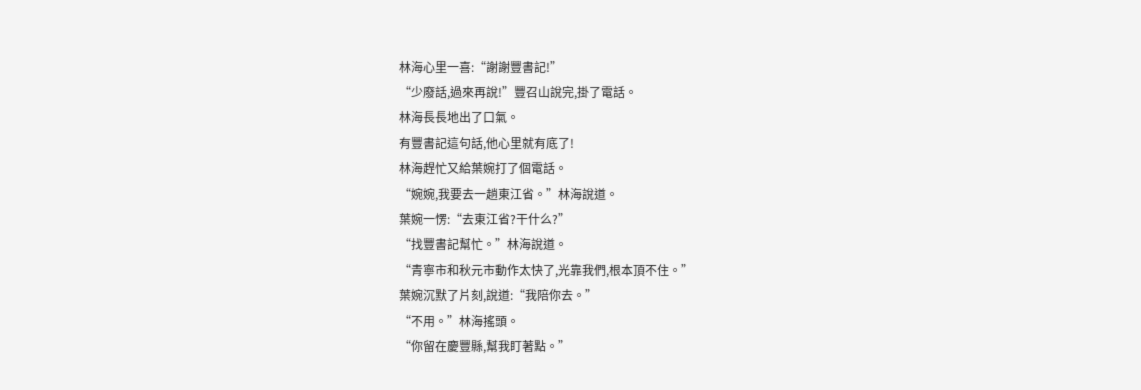林海心里一喜:“謝謝豐書記!”
“少廢話,過來再說!”豐召山說完,掛了電話。
林海長長地出了口氣。
有豐書記這句話,他心里就有底了!
林海趕忙又給葉婉打了個電話。
“婉婉,我要去一趟東江省。”林海說道。
葉婉一愣:“去東江省?干什么?”
“找豐書記幫忙。”林海說道。
“青寧市和秋元市動作太快了,光靠我們,根本頂不住。”
葉婉沉默了片刻,說道:“我陪你去。”
“不用。”林海搖頭。
“你留在慶豐縣,幫我盯著點。”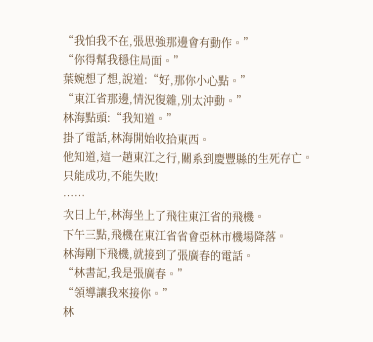“我怕我不在,張思強那邊會有動作。”
“你得幫我穩住局面。”
葉婉想了想,說道:“好,那你小心點。”
“東江省那邊,情況復雜,別太沖動。”
林海點頭:“我知道。”
掛了電話,林海開始收拾東西。
他知道,這一趟東江之行,關系到慶豐縣的生死存亡。
只能成功,不能失敗!
……
次日上午,林海坐上了飛往東江省的飛機。
下午三點,飛機在東江省省會亞林市機場降落。
林海剛下飛機,就接到了張廣春的電話。
“林書記,我是張廣春。”
“領導讓我來接你。”
林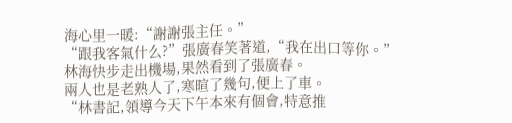海心里一暖:“謝謝張主任。”
“跟我客氣什么?”張廣春笑著道,“我在出口等你。”
林海快步走出機場,果然看到了張廣春。
兩人也是老熟人了,寒暄了幾句,便上了車。
“林書記,領導今天下午本來有個會,特意推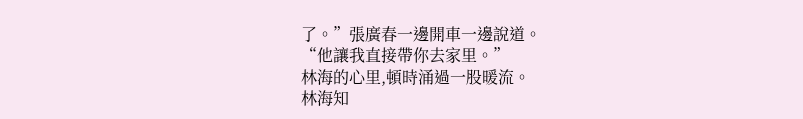了。”張廣春一邊開車一邊說道。
“他讓我直接帶你去家里。”
林海的心里,頓時涌過一股暖流。
林海知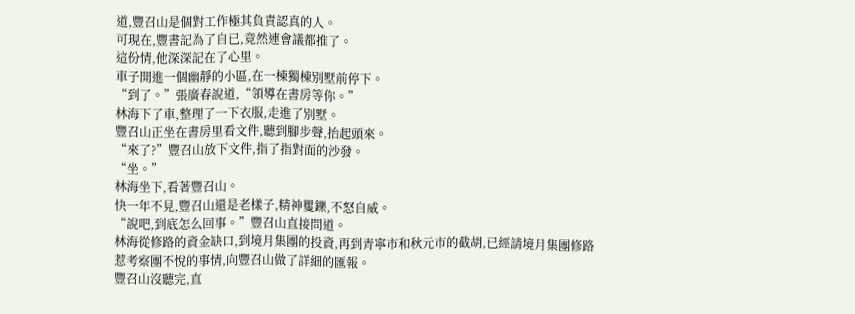道,豐召山是個對工作極其負責認真的人。
可現在,豐書記為了自已,竟然連會議都推了。
這份情,他深深記在了心里。
車子開進一個幽靜的小區,在一棟獨棟別墅前停下。
“到了。”張廣春說道,“領導在書房等你。”
林海下了車,整理了一下衣服,走進了別墅。
豐召山正坐在書房里看文件,聽到腳步聲,抬起頭來。
“來了?”豐召山放下文件,指了指對面的沙發。
“坐。”
林海坐下,看著豐召山。
快一年不見,豐召山還是老樣子,精神矍鑠,不怒自威。
“說吧,到底怎么回事。”豐召山直接問道。
林海從修路的資金缺口,到境月集團的投資,再到青寧市和秋元市的截胡,已經請境月集團修路惹考察團不悅的事情,向豐召山做了詳細的匯報。
豐召山沒聽完,直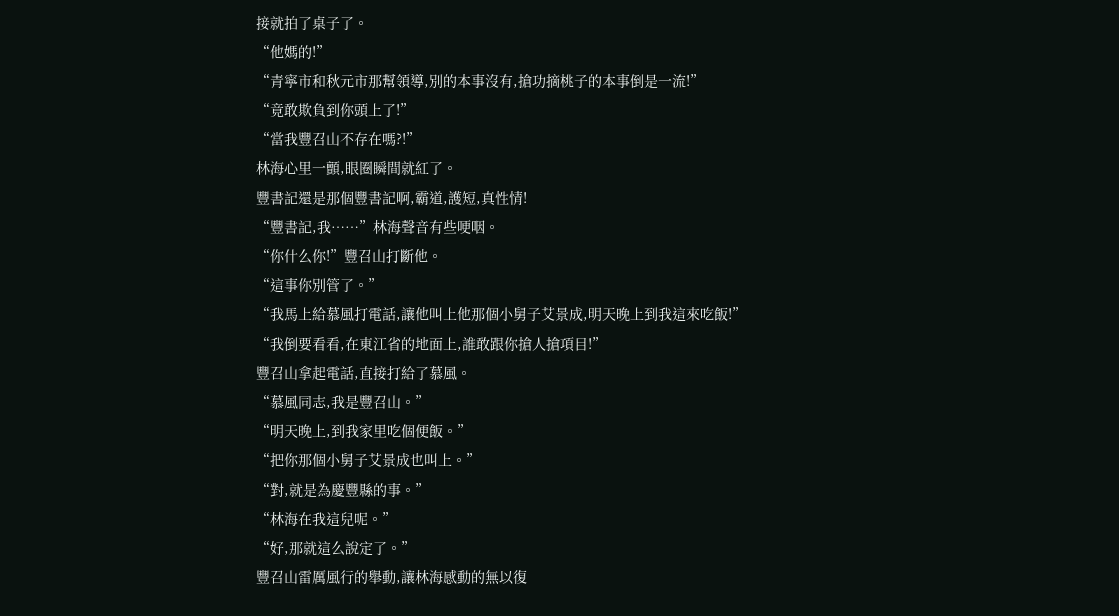接就拍了桌子了。
“他媽的!”
“青寧市和秋元市那幫領導,別的本事沒有,搶功摘桃子的本事倒是一流!”
“竟敢欺負到你頭上了!”
“當我豐召山不存在嗎?!”
林海心里一顫,眼圈瞬間就紅了。
豐書記還是那個豐書記啊,霸道,護短,真性情!
“豐書記,我……”林海聲音有些哽咽。
“你什么你!”豐召山打斷他。
“這事你別管了。”
“我馬上給慕風打電話,讓他叫上他那個小舅子艾景成,明天晚上到我這來吃飯!”
“我倒要看看,在東江省的地面上,誰敢跟你搶人搶項目!”
豐召山拿起電話,直接打給了慕風。
“慕風同志,我是豐召山。”
“明天晚上,到我家里吃個便飯。”
“把你那個小舅子艾景成也叫上。”
“對,就是為慶豐縣的事。”
“林海在我這兒呢。”
“好,那就這么說定了。”
豐召山雷厲風行的舉動,讓林海感動的無以復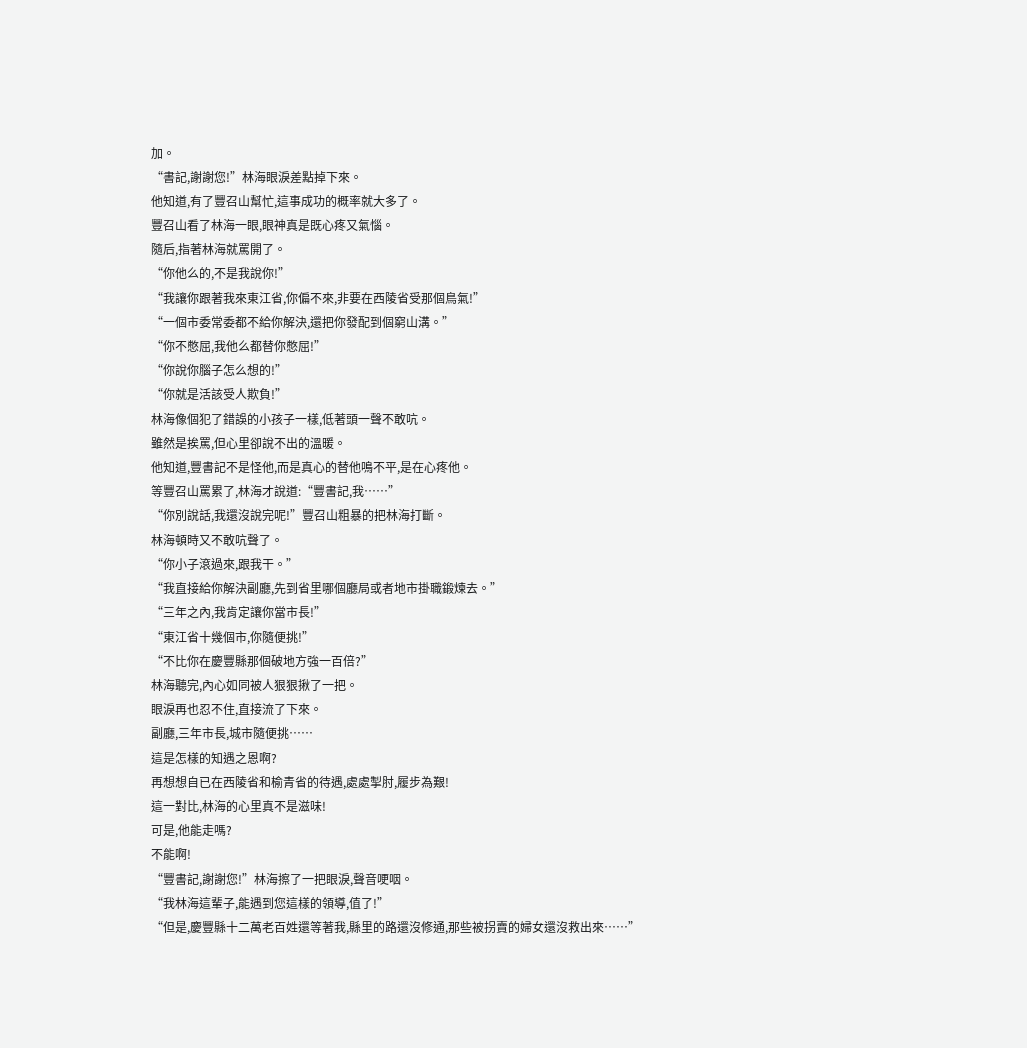加。
“書記,謝謝您!”林海眼淚差點掉下來。
他知道,有了豐召山幫忙,這事成功的概率就大多了。
豐召山看了林海一眼,眼神真是既心疼又氣惱。
隨后,指著林海就罵開了。
“你他么的,不是我說你!”
“我讓你跟著我來東江省,你偏不來,非要在西陵省受那個鳥氣!”
“一個市委常委都不給你解決,還把你發配到個窮山溝。”
“你不憋屈,我他么都替你憋屈!”
“你說你腦子怎么想的!”
“你就是活該受人欺負!”
林海像個犯了錯誤的小孩子一樣,低著頭一聲不敢吭。
雖然是挨罵,但心里卻說不出的溫暖。
他知道,豐書記不是怪他,而是真心的替他鳴不平,是在心疼他。
等豐召山罵累了,林海才說道:“豐書記,我……”
“你別說話,我還沒說完呢!”豐召山粗暴的把林海打斷。
林海頓時又不敢吭聲了。
“你小子滾過來,跟我干。”
“我直接給你解決副廳,先到省里哪個廳局或者地市掛職鍛煉去。”
“三年之內,我肯定讓你當市長!”
“東江省十幾個市,你隨便挑!”
“不比你在慶豐縣那個破地方強一百倍?”
林海聽完,內心如同被人狠狠揪了一把。
眼淚再也忍不住,直接流了下來。
副廳,三年市長,城市隨便挑……
這是怎樣的知遇之恩啊?
再想想自已在西陵省和榆青省的待遇,處處掣肘,履步為艱!
這一對比,林海的心里真不是滋味!
可是,他能走嗎?
不能啊!
“豐書記,謝謝您!”林海擦了一把眼淚,聲音哽咽。
“我林海這輩子,能遇到您這樣的領導,值了!”
“但是,慶豐縣十二萬老百姓還等著我,縣里的路還沒修通,那些被拐賣的婦女還沒救出來……”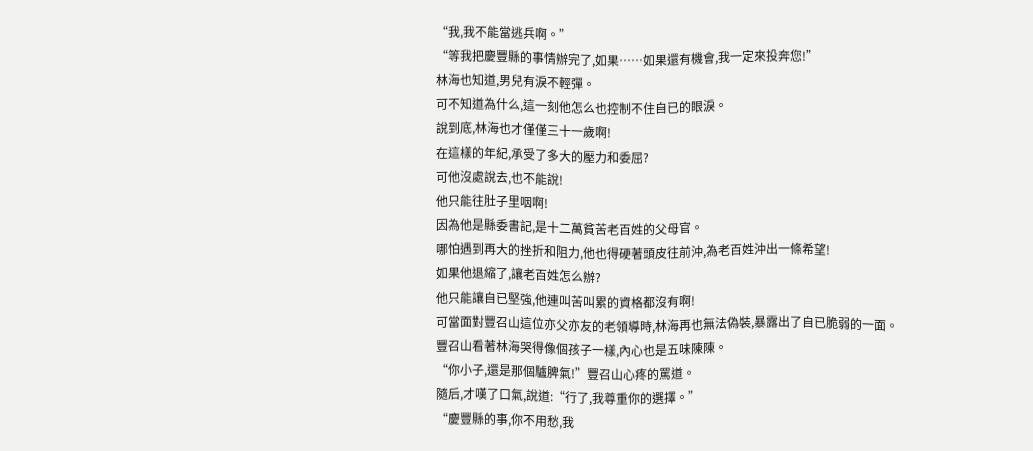“我,我不能當逃兵啊。”
“等我把慶豐縣的事情辦完了,如果……如果還有機會,我一定來投奔您!”
林海也知道,男兒有淚不輕彈。
可不知道為什么,這一刻他怎么也控制不住自已的眼淚。
說到底,林海也才僅僅三十一歲啊!
在這樣的年紀,承受了多大的壓力和委屈?
可他沒處說去,也不能說!
他只能往肚子里咽啊!
因為他是縣委書記,是十二萬貧苦老百姓的父母官。
哪怕遇到再大的挫折和阻力,他也得硬著頭皮往前沖,為老百姓沖出一條希望!
如果他退縮了,讓老百姓怎么辦?
他只能讓自已堅強,他連叫苦叫累的資格都沒有啊!
可當面對豐召山這位亦父亦友的老領導時,林海再也無法偽裝,暴露出了自已脆弱的一面。
豐召山看著林海哭得像個孩子一樣,內心也是五味陳陳。
“你小子,還是那個驢脾氣!”豐召山心疼的罵道。
隨后,才嘆了口氣,說道:“行了,我尊重你的選擇。”
“慶豐縣的事,你不用愁,我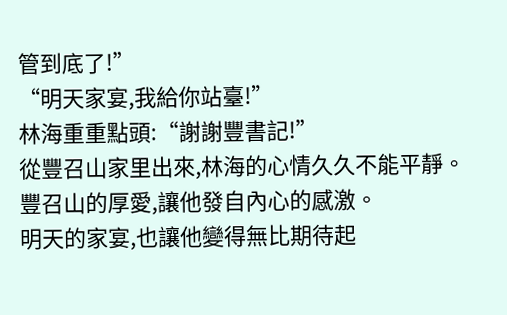管到底了!”
“明天家宴,我給你站臺!”
林海重重點頭:“謝謝豐書記!”
從豐召山家里出來,林海的心情久久不能平靜。
豐召山的厚愛,讓他發自內心的感激。
明天的家宴,也讓他變得無比期待起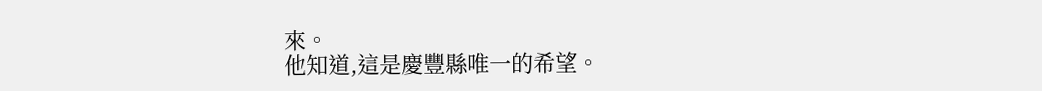來。
他知道,這是慶豐縣唯一的希望。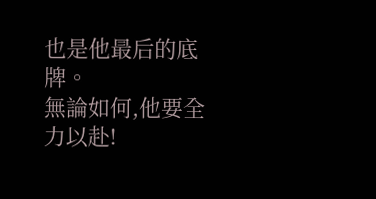也是他最后的底牌。
無論如何,他要全力以赴!